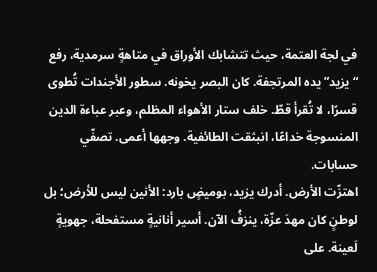في لجة العتمة، حيث تتشابك الأوراق في متاهةٍ سرمدية، رفع “يزيد” يده المرتجفة. كان البصر يخونه. سطور الأجندات تُطوى قسرًا، لا تُقرأ قطّ. خلف ستار الأهواء المظلم، وعبر عباءة الدين المنسوجة خداعًا، انبثقت الطائفية. وجهها أعمى. تصفّي حسابات.
اهتزّت الأرض. أدرك يزيد، بوميضٍ بارد: الأنين ليس للأرض؛ بل لوطنٍ كان مهدَ عزّة، ينزفُ الآن. أسير أنانيةٍ مستفحلة، جهويةٍ لَعينة. على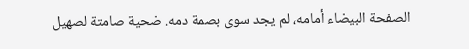الصفحة البيضاء أمامه، لم يجد سوى بصمة دمه. ضحية صامتة لصهيل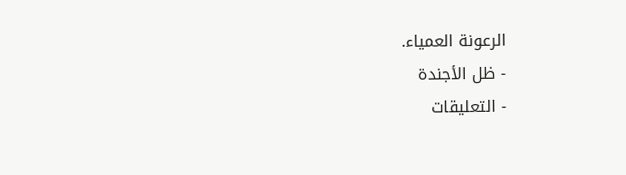الرعونة العمياء.
- ظل الأجندة
- التعليقات